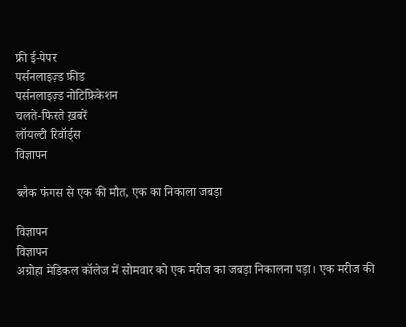फ्री ई-पेपर
पर्सनलाइज़्ड फ़ीड
पर्सनलाइज़्ड नोटिफ़िकेशन
चलते-फिरते ख़बरें
लॉयल्टी रिवॉर्ड्स
विज्ञापन

ब्लैक फंगस से एक की मौत, एक का निकाला जबड़ा

विज्ञापन
विज्ञापन
अग्रोहा मेडिकल कॉलेज में सोमवार को एक मरीज का जबड़ा निकालना पड़ा। एक मरीज की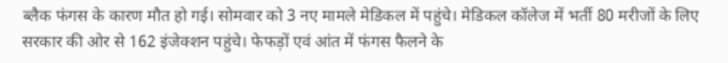ब्लैक फंगस के कारण मौत हो गई। सोमवार को 3 नए मामले मेडिकल में पहुंचे। मेडिकल कॉलेज में भर्ती 80 मरीजों के लिए सरकार की ओर से 162 इंजेक्शन पहुंचे। फेफड़ों एवं आंत में फंगस फैलने के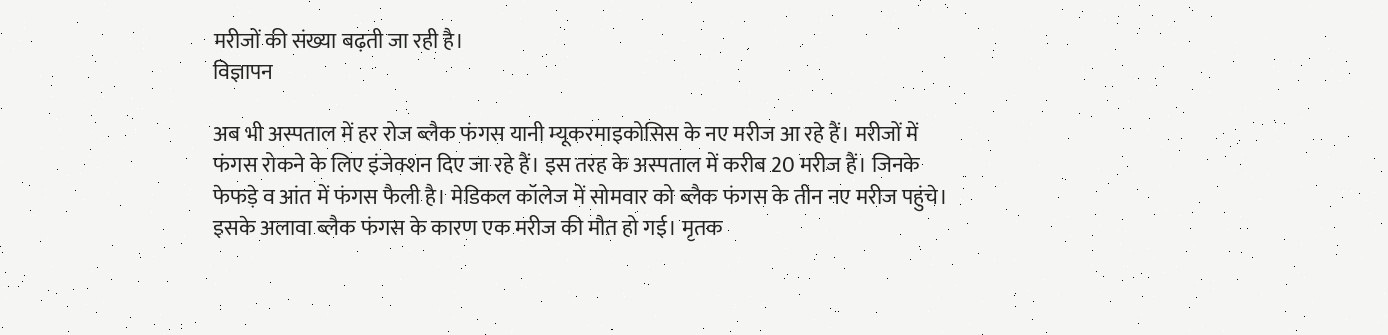मरीजों की संख्या बढ़ती जा रही है।
विज्ञापन

अब भी अस्पताल में हर रोज ब्लैक फंगस यानी म्यूकरमाइकोसिस के नए मरीज आ रहे हैं। मरीजों में फंगस रोकने के लिए इंजेक्शन दिए जा रहे हैं। इस तरह के अस्पताल में करीब 20 मरीज हैं। जिनके फेफड़े व आंत में फंगस फैली है। मेडिकल कॉलेज में सोमवार को ब्लैक फंगस के तीन नए मरीज पहुंचे। इसके अलावा ब्लैक फंगस के कारण एक मरीज की मौत हो गई। मृतक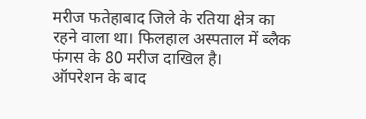मरीज फतेहाबाद जिले के रतिया क्षेत्र का रहने वाला था। फिलहाल अस्पताल में ब्लैक फंगस के 80 मरीज दाखिल है।
ऑपरेशन के बाद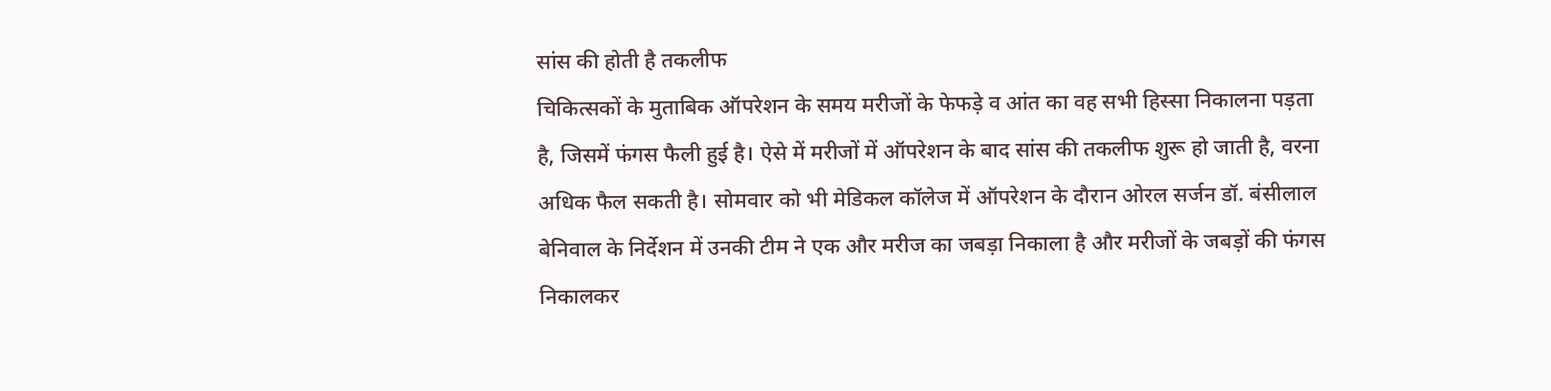सांस की होती है तकलीफ
चिकित्सकों के मुताबिक ऑपरेशन के समय मरीजों के फेफड़े व आंत का वह सभी हिस्सा निकालना पड़ता है, जिसमें फंगस फैली हुई है। ऐसे में मरीजों में ऑपरेशन के बाद सांस की तकलीफ शुरू हो जाती है, वरना अधिक फैल सकती है। सोमवार को भी मेडिकल कॉलेज में ऑपरेशन के दौरान ओरल सर्जन डॉ. बंसीलाल बेनिवाल के निर्देशन में उनकी टीम ने एक और मरीज का जबड़ा निकाला है और मरीजों के जबड़ों की फंगस निकालकर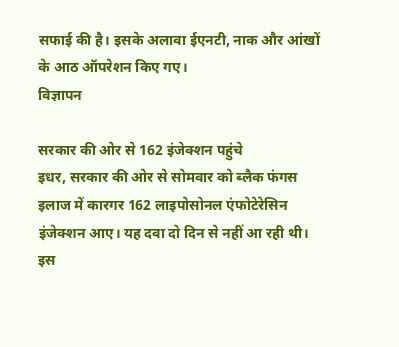सफाई की है। इसके अलावा ईएनटी, नाक और आंखों के आठ ऑपरेशन किए गए।
विज्ञापन

सरकार की ओर से 162 इंजेक्शन पहुंचे
इधर, सरकार की ओर से सोमवार को ब्लैक फंगस इलाज में कारगर 162 लाइपोसोनल एंफोटेरेसिन इंजेक्शन आए। यह दवा दो दिन से नहीं आ रही थी। इस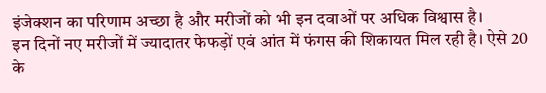इंजेक्शन का परिणाम अच्छा है और मरीजों को भी इन दवाओं पर अधिक विश्वास है।
इन दिनों नए मरीजों में ज्यादातर फेफड़ों एवं आंत में फंगस की शिकायत मिल रही है। ऐसे 20 के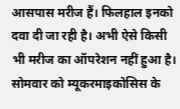आसपास मरीज हैं। फिलहाल इनको दवा दी जा रही है। अभी ऐसे किसी भी मरीज का ऑपरेशन नहीं हुआ है। सोमवार को म्यूकरमाइकोसिस के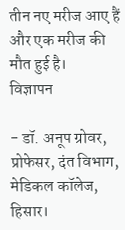तीन नए मरीज आए हैं और एक मरीज की मौत हुई है।
विज्ञापन

- डॉ. अनूप ग्रोवर, प्रोफेसर, दंत विभाग, मेडिकल कॉलेज, हिसार।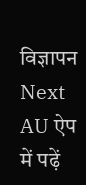विज्ञापन
Next
AU ऐप में पढ़ें